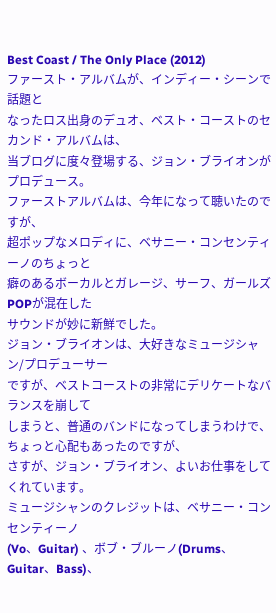Best Coast / The Only Place (2012)
ファースト・アルバムが、インディー・シーンで話題と
なったロス出身のデュオ、ベスト・コーストのセカンド・アルバムは、
当ブログに度々登場する、ジョン・ブライオンがプロデュース。
ファーストアルバムは、今年になって聴いたのですが、
超ポップなメロディに、ベサニー・コンセンティーノのちょっと
癖のあるボーカルとガレージ、サーフ、ガールズPOPが混在した
サウンドが妙に新鮮でした。
ジョン・ブライオンは、大好きなミュージシャン/プロデューサー
ですが、ベストコーストの非常にデリケートなバランスを崩して
しまうと、普通のバンドになってしまうわけで、
ちょっと心配もあったのですが、
さすが、ジョン・ブライオン、よいお仕事をしてくれています。
ミュージシャンのクレジットは、ベサニー・コンセンティーノ
(Vo、Guitar) 、ボブ・ブルーノ(Drums、Guitar、Bass)、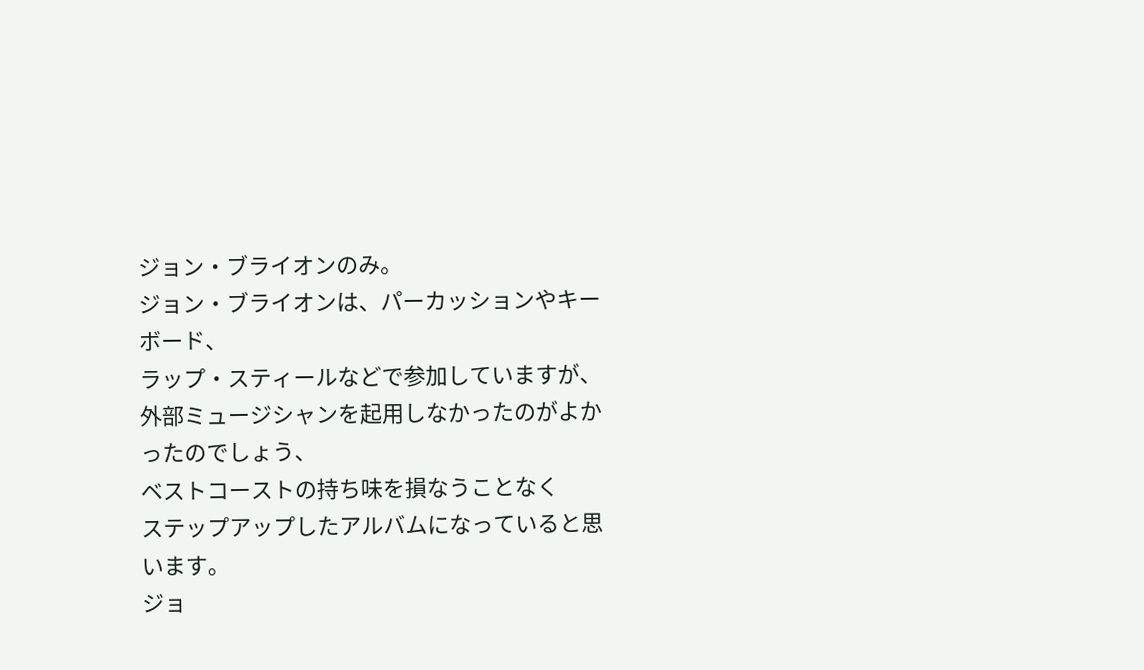ジョン・ブライオンのみ。
ジョン・ブライオンは、パーカッションやキーボード、
ラップ・スティールなどで参加していますが、
外部ミュージシャンを起用しなかったのがよかったのでしょう、
ベストコーストの持ち味を損なうことなく
ステップアップしたアルバムになっていると思います。
ジョ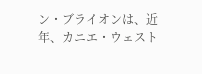ン・ブライオンは、近年、カニエ・ウェスト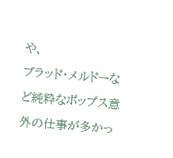や、
ブラッド・メルドーなど純粋なポップス意外の仕事が多かっ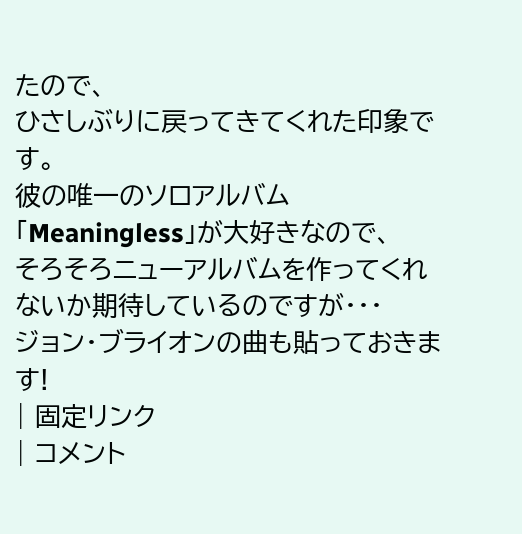たので、
ひさしぶりに戻ってきてくれた印象です。
彼の唯一のソロアルバム「Meaningless」が大好きなので、
そろそろニューアルバムを作ってくれないか期待しているのですが・・・
ジョン・ブライオンの曲も貼っておきます!
| 固定リンク
| コメント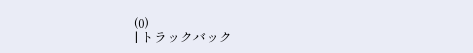(0)
| トラックバック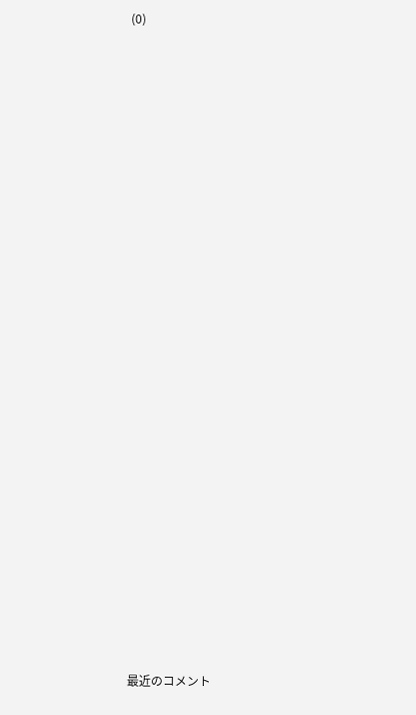(0)



































最近のコメント